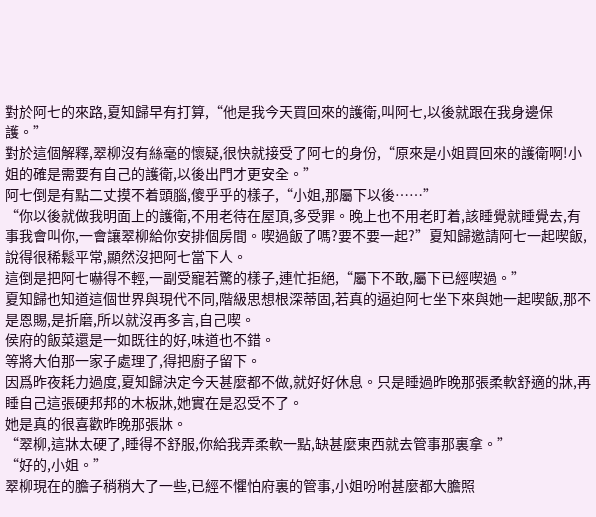對於阿七的來路,夏知歸早有打算,“他是我今天買回來的護衛,叫阿七,以後就跟在我身邊保護。”
對於這個解釋,翠柳沒有絲毫的懷疑,很快就接受了阿七的身份,“原來是小姐買回來的護衛啊!小姐的確是需要有自己的護衛,以後出門才更安全。”
阿七倒是有點二丈摸不着頭腦,傻乎乎的樣子,“小姐,那屬下以後……”
“你以後就做我明面上的護衛,不用老待在屋頂,多受罪。晚上也不用老盯着,該睡覺就睡覺去,有事我會叫你,一會讓翠柳給你安排個房間。喫過飯了嗎?要不要一起?”夏知歸邀請阿七一起喫飯,說得很稀鬆平常,顯然沒把阿七當下人。
這倒是把阿七嚇得不輕,一副受寵若驚的樣子,連忙拒絕,“屬下不敢,屬下已經喫過。”
夏知歸也知道這個世界與現代不同,階級思想根深蒂固,若真的逼迫阿七坐下來與她一起喫飯,那不是恩賜,是折磨,所以就沒再多言,自己喫。
侯府的飯菜還是一如既往的好,味道也不錯。
等將大伯那一家子處理了,得把廚子留下。
因爲昨夜耗力過度,夏知歸決定今天甚麼都不做,就好好休息。只是睡過昨晚那張柔軟舒適的牀,再睡自己這張硬邦邦的木板牀,她實在是忍受不了。
她是真的很喜歡昨晚那張牀。
“翠柳,這牀太硬了,睡得不舒服,你給我弄柔軟一點,缺甚麼東西就去管事那裏拿。”
“好的,小姐。”
翠柳現在的膽子稍稍大了一些,已經不懼怕府裏的管事,小姐吩咐甚麼都大膽照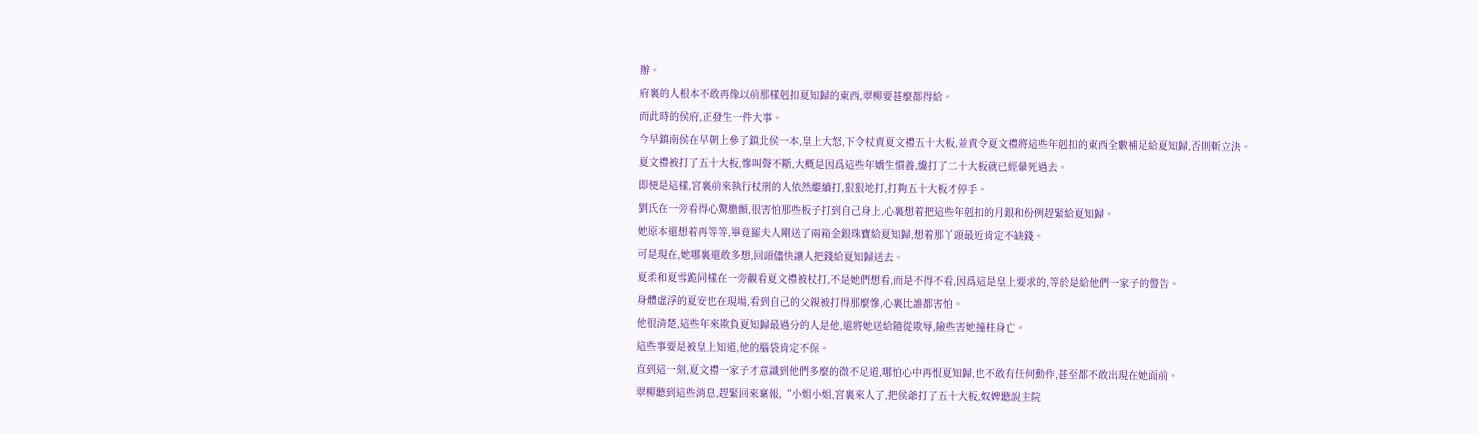辦。
府裏的人根本不敢再像以前那樣剋扣夏知歸的東西,翠柳要甚麼都得給。
而此時的侯府,正發生一件大事。
今早鎮南侯在早朝上參了鎮北侯一本,皇上大怒,下令杖責夏文禮五十大板,並責令夏文禮將這些年剋扣的東西全數補足給夏知歸,否則斬立決。
夏文禮被打了五十大板,慘叫聲不斷,大概是因爲這些年嬌生慣養,纔打了二十大板就已經暈死過去。
即便是這樣,宮裏前來執行杖刑的人依然繼續打,狠狠地打,打夠五十大板才停手。
劉氏在一旁看得心驚膽顫,很害怕那些板子打到自己身上,心裏想着把這些年剋扣的月銀和份例趕緊給夏知歸。
她原本還想着再等等,畢竟羅夫人剛送了兩箱金銀珠寶給夏知歸,想着那丫頭最近肯定不缺錢。
可是現在,她哪裏還敢多想,回頭儘快讓人把錢給夏知歸送去。
夏柔和夏雪跪同樣在一旁觀看夏文禮被杖打,不是她們想看,而是不得不看,因爲這是皇上要求的,等於是給他們一家子的警告。
身體虛浮的夏安也在現場,看到自己的父親被打得那麼慘,心裏比誰都害怕。
他很清楚,這些年來欺負夏知歸最過分的人是他,還將她送給隨從欺辱,險些害她撞柱身亡。
這些事要是被皇上知道,他的腦袋肯定不保。
直到這一刻,夏文禮一家子才意識到他們多麼的微不足道,哪怕心中再恨夏知歸,也不敢有任何動作,甚至都不敢出現在她面前。
翠柳聽到這些消息,趕緊回來稟報,“小姐小姐,宮裏來人了,把侯爺打了五十大板,奴婢聽說主院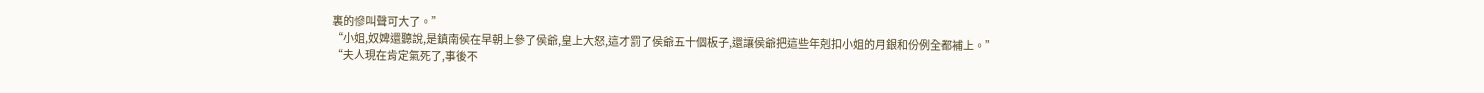裏的慘叫聲可大了。”
“小姐,奴婢還聽說,是鎮南侯在早朝上參了侯爺,皇上大怒,這才罰了侯爺五十個板子,還讓侯爺把這些年剋扣小姐的月銀和份例全都補上。”
“夫人現在肯定氣死了,事後不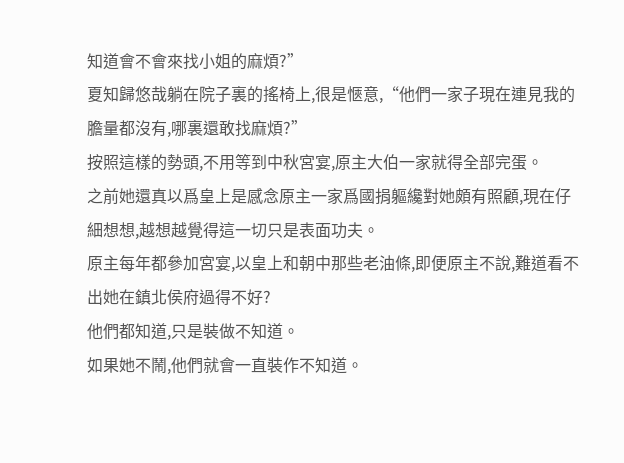知道會不會來找小姐的麻煩?”
夏知歸悠哉躺在院子裏的搖椅上,很是愜意,“他們一家子現在連見我的膽量都沒有,哪裏還敢找麻煩?”
按照這樣的勢頭,不用等到中秋宮宴,原主大伯一家就得全部完蛋。
之前她還真以爲皇上是感念原主一家爲國捐軀纔對她頗有照顧,現在仔細想想,越想越覺得這一切只是表面功夫。
原主每年都參加宮宴,以皇上和朝中那些老油條,即便原主不說,難道看不出她在鎮北侯府過得不好?
他們都知道,只是裝做不知道。
如果她不鬧,他們就會一直裝作不知道。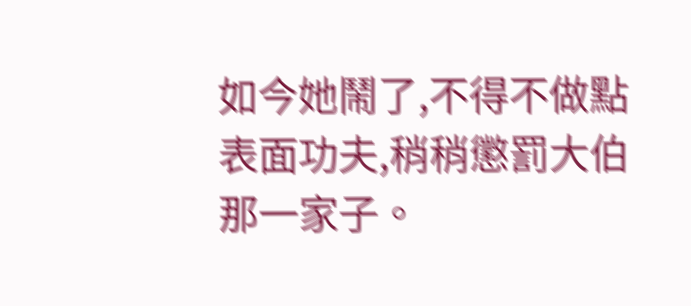如今她鬧了,不得不做點表面功夫,稍稍懲罰大伯那一家子。